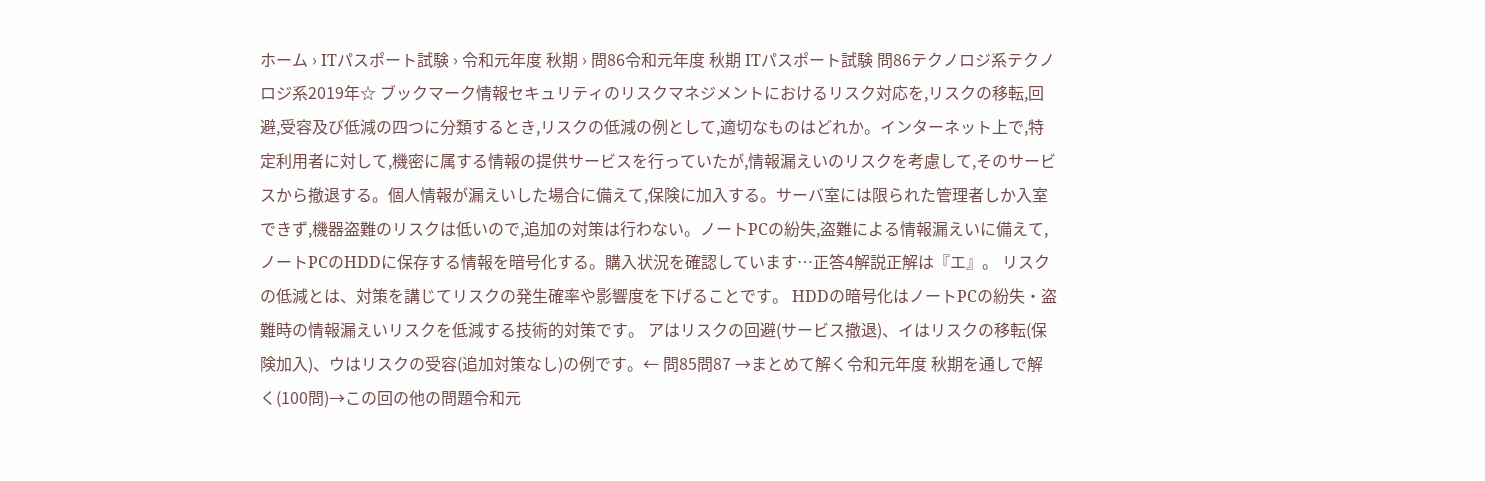ホーム › ITパスポート試験 › 令和元年度 秋期 › 問86令和元年度 秋期 ITパスポート試験 問86テクノロジ系テクノロジ系2019年☆ ブックマーク情報セキュリティのリスクマネジメントにおけるリスク対応を,リスクの移転,回避,受容及び低減の四つに分類するとき,リスクの低減の例として,適切なものはどれか。インターネット上で,特定利用者に対して,機密に属する情報の提供サービスを行っていたが,情報漏えいのリスクを考慮して,そのサービスから撤退する。個人情報が漏えいした場合に備えて,保険に加入する。サーバ室には限られた管理者しか入室できず,機器盗難のリスクは低いので,追加の対策は行わない。ノートPCの紛失,盗難による情報漏えいに備えて,ノートPCのHDDに保存する情報を暗号化する。購入状況を確認しています…正答4解説正解は『エ』。 リスクの低減とは、対策を講じてリスクの発生確率や影響度を下げることです。 HDDの暗号化はノートPCの紛失・盗難時の情報漏えいリスクを低減する技術的対策です。 アはリスクの回避(サービス撤退)、イはリスクの移転(保険加入)、ウはリスクの受容(追加対策なし)の例です。← 問85問87 →まとめて解く令和元年度 秋期を通しで解く(100問)→この回の他の問題令和元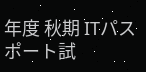年度 秋期 ITパスポート試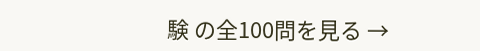験 の全100問を見る →